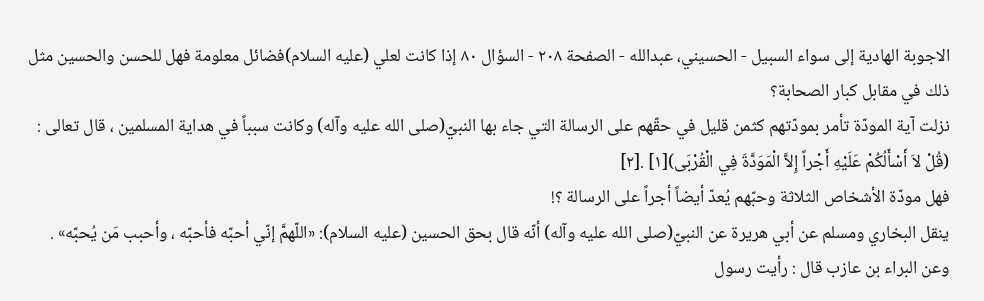الاجوبة الهادية إلى سواء السبيل - الحسيني، عبدالله - الصفحة ٢٠٨ - السؤال ٨٠ إذا كانت لعلي (عليه السلام)فضائل معلومة فهل للحسن والحسين مثل ذلك في مقابل كبار الصحابة؟
نزلت آية المودّة تأمر بمودّتهم كثمن قليل في حقّهم على الرسالة التي جاء بها النبيّ(صلى الله عليه وآله) وكانت سبباً في هداية المسلمين ، قال تعالى : (قُلْ لاَ أَسْأَلُكُمْ عَلَيْهِ أَجْراً إِلاَّ الْمَوَدَّةَ فِي الْقُرْبَى)[١] .[٢]
فهل مودّة الأشخاص الثلاثة وحبّهم يُعدّ أيضاً أجراً على الرسالة ؟!
ينقل البخاري ومسلم عن أبي هريرة عن النبيّ(صلى الله عليه وآله) أنّه قال بحق الحسين (عليه السلام): «اللّهمَّ إنّي أحبّه فأحبّه ، وأحبب مَن يُحبّه» .
وعن البراء بن عازب قال : رأيت رسول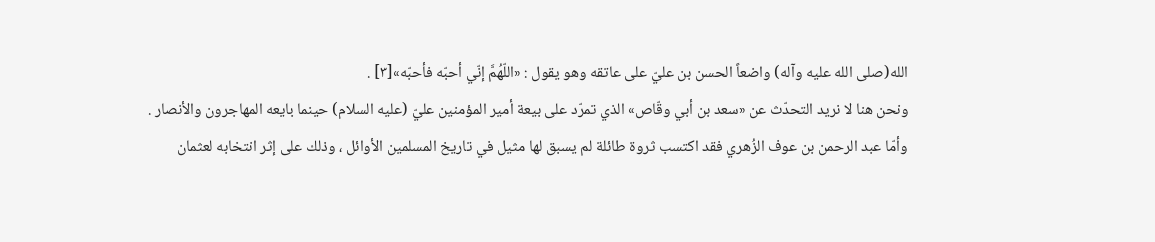الله(صلى الله عليه وآله) واضعاً الحسن بن عليّ على عاتقه وهو يقول : «اللّهُمَّ إنّي أحبّه فأحبّه»[٣] .
ونحن هنا لا نريد التحدّث عن «سعد بن أبي وقّاص» الذي تمرّد على بيعة أمير المؤمنين عليّ (عليه السلام) حينما بايعه المهاجرون والأنصار .
وأمّا عبد الرحمن بن عوف الزُهري فقد اكتسب ثروة طائلة لم يسبق لها مثيل في تاريخ المسلمين الأوائل ، وذلك على إثر انتخابه لعثمان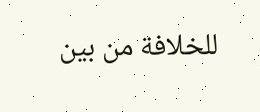للخلافة من بين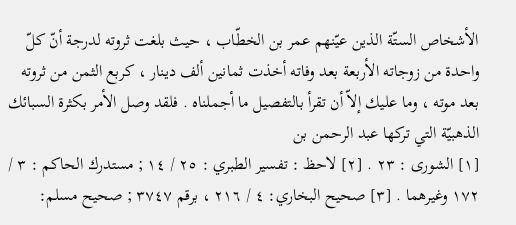الأشخاص الستّة الذين عيّنهم عمر بن الخطّاب ، حيث بلغت ثروته لدرجة أنّ كلّ واحدة من زوجاته الأربعة بعد وفاته أخذت ثمانين ألف دينار ، كربع الثمن من ثروته بعد موته ، وما عليك إلاّ أن تقرأ بالتفصيل ما أجملناه . فلقد وصل الأمر بكثرة السبائك الذهبيّة التي تركها عبد الرحمن بن
[١] الشورى : ٢٣ . [٢] لاحظ : تفسير الطبري : ٢٥ / ١٤ ; مستدرك الحاكم : ٣ / ١٧٢ وغيرهما . [٣] صحيح البخاري: ٤ / ٢١٦ ، برقم ٣٧٤٧ ; صحيح مسلم: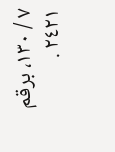٧ / ١٣٠، برقم ٢٤٢١ .